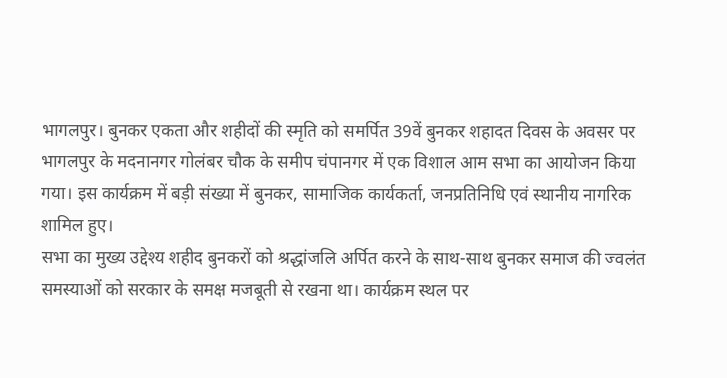भागलपुर। बुनकर एकता और शहीदों की स्मृति को समर्पित 39वें बुनकर शहादत दिवस के अवसर पर भागलपुर के मदनानगर गोलंबर चौक के समीप चंपानगर में एक विशाल आम सभा का आयोजन किया गया। इस कार्यक्रम में बड़ी संख्या में बुनकर, सामाजिक कार्यकर्ता, जनप्रतिनिधि एवं स्थानीय नागरिक शामिल हुए।
सभा का मुख्य उद्देश्य शहीद बुनकरों को श्रद्धांजलि अर्पित करने के साथ-साथ बुनकर समाज की ज्वलंत समस्याओं को सरकार के समक्ष मजबूती से रखना था। कार्यक्रम स्थल पर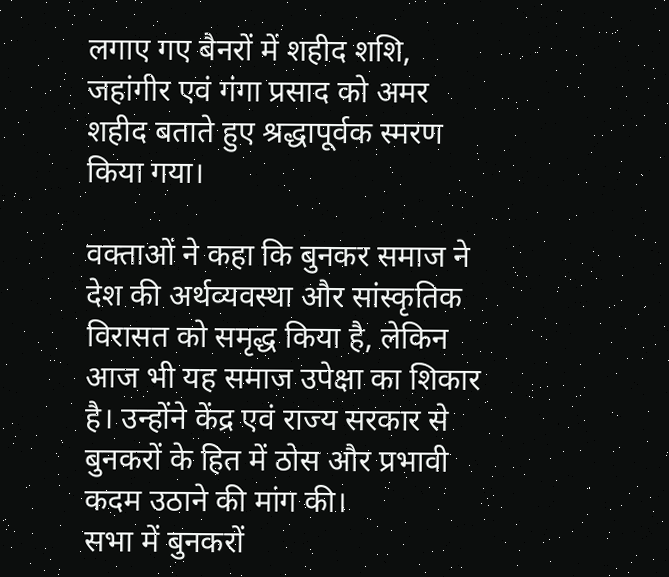लगाए गए बैनरों में शहीद शशि, जहांगीर एवं गंगा प्रसाद को अमर शहीद बताते हुए श्रद्धापूर्वक स्मरण किया गया।

वक्ताओं ने कहा कि बुनकर समाज ने देश की अर्थव्यवस्था और सांस्कृतिक विरासत को समृद्ध किया है, लेकिन आज भी यह समाज उपेक्षा का शिकार है। उन्होंने केंद्र एवं राज्य सरकार से बुनकरों के हित में ठोस और प्रभावी कदम उठाने की मांग की।
सभा में बुनकरों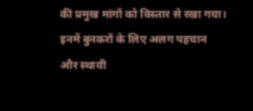की प्रमुख मांगों को विस्तार से रखा गया। इनमें बुनकरों के लिए अलग पहचान और स्थायी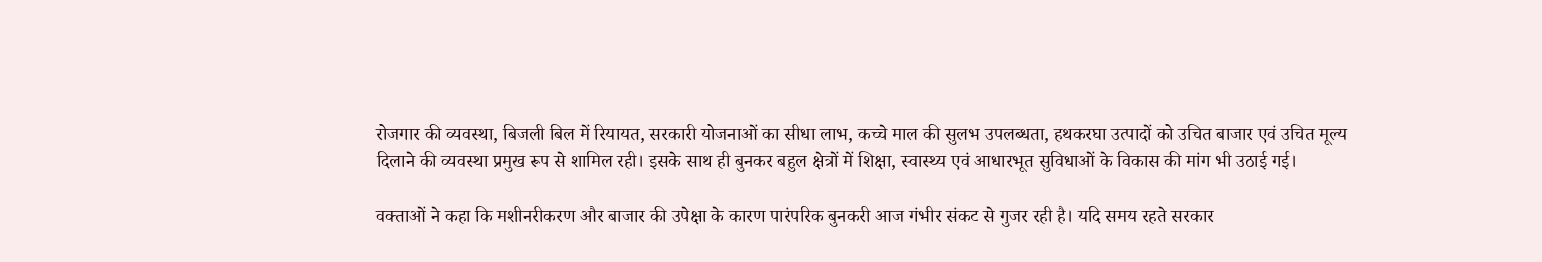रोजगार की व्यवस्था, बिजली बिल में रियायत, सरकारी योजनाओं का सीधा लाभ, कच्चे माल की सुलभ उपलब्धता, हथकरघा उत्पादों को उचित बाजार एवं उचित मूल्य दिलाने की व्यवस्था प्रमुख रूप से शामिल रही। इसके साथ ही बुनकर बहुल क्षेत्रों में शिक्षा, स्वास्थ्य एवं आधारभूत सुविधाओं के विकास की मांग भी उठाई गई।

वक्ताओं ने कहा कि मशीनरीकरण और बाजार की उपेक्षा के कारण पारंपरिक बुनकरी आज गंभीर संकट से गुजर रही है। यदि समय रहते सरकार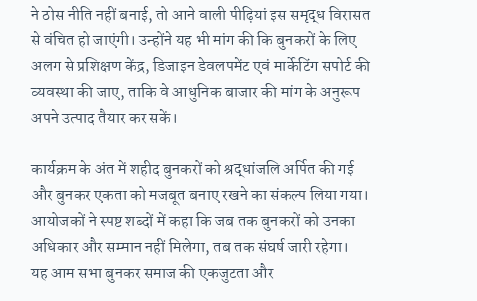ने ठोस नीति नहीं बनाई, तो आने वाली पीढ़ियां इस समृद्ध विरासत से वंचित हो जाएंगी। उन्होंने यह भी मांग की कि बुनकरों के लिए अलग से प्रशिक्षण केंद्र, डिजाइन डेवलपमेंट एवं मार्केटिंग सपोर्ट की व्यवस्था की जाए, ताकि वे आधुनिक बाजार की मांग के अनुरूप अपने उत्पाद तैयार कर सकें।

कार्यक्रम के अंत में शहीद बुनकरों को श्रद्धांजलि अर्पित की गई और बुनकर एकता को मजबूत बनाए रखने का संकल्प लिया गया। आयोजकों ने स्पष्ट शब्दों में कहा कि जब तक बुनकरों को उनका अधिकार और सम्मान नहीं मिलेगा, तब तक संघर्ष जारी रहेगा।
यह आम सभा बुनकर समाज की एकजुटता और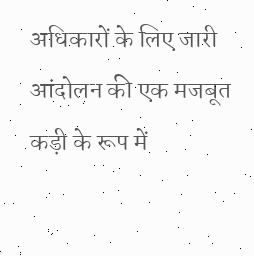अधिकारों के लिए जारी आंदोलन की एक मजबूत कड़ी के रूप में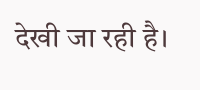देखी जा रही है।